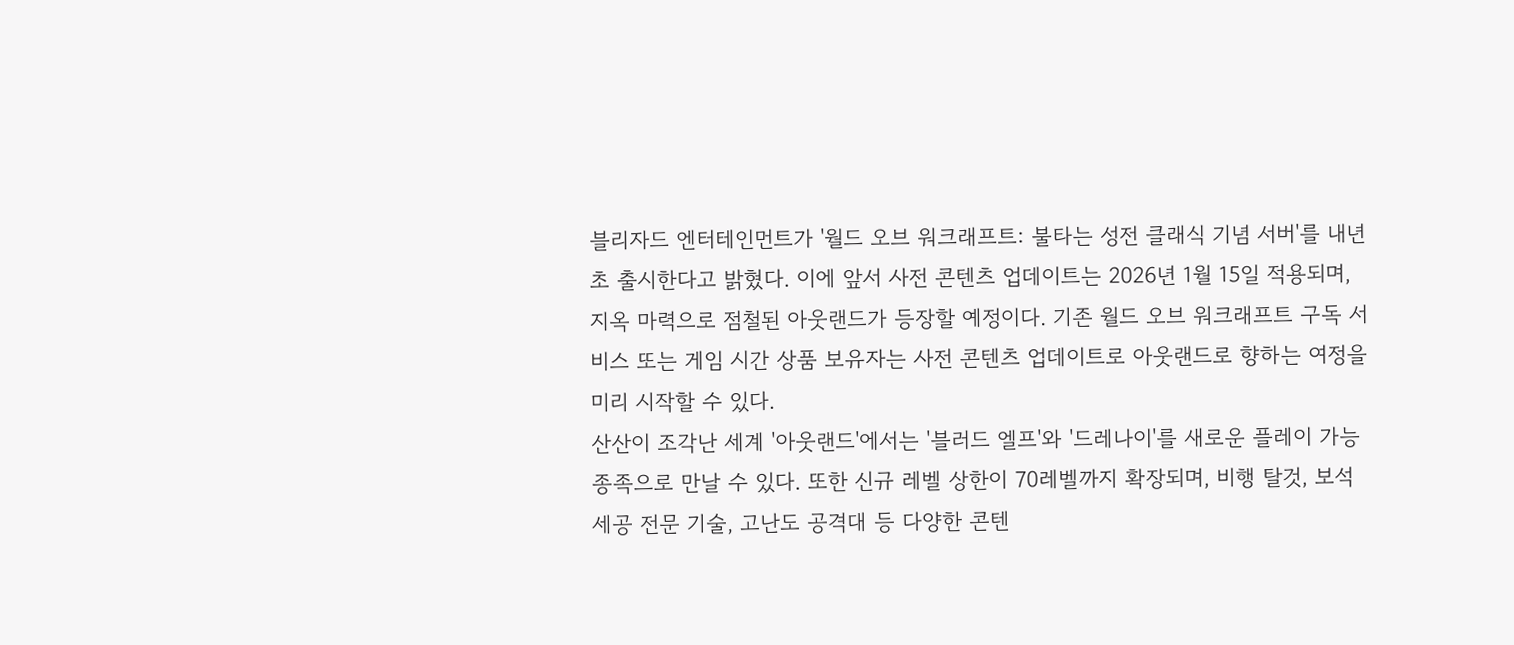블리자드 엔터테인먼트가 '월드 오브 워크래프트: 불타는 성전 클래식 기념 서버'를 내년 초 출시한다고 밝혔다. 이에 앞서 사전 콘텐츠 업데이트는 2026년 1월 15일 적용되며, 지옥 마력으로 점철된 아웃랜드가 등장할 예정이다. 기존 월드 오브 워크래프트 구독 서비스 또는 게임 시간 상품 보유자는 사전 콘텐츠 업데이트로 아웃랜드로 향하는 여정을 미리 시작할 수 있다.
산산이 조각난 세계 '아웃랜드'에서는 '블러드 엘프'와 '드레나이'를 새로운 플레이 가능 종족으로 만날 수 있다. 또한 신규 레벨 상한이 70레벨까지 확장되며, 비행 탈것, 보석세공 전문 기술, 고난도 공격대 등 다양한 콘텐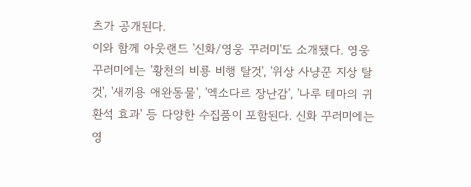츠가 공개된다.
이와 함께 아웃랜드 '신화/영웅 꾸러미'도 소개됐다. 영웅 꾸러미에는 '황천의 비룡 비행 탈것', '위상 사냥꾼 지상 탈것', '새끼용 애완동물', '엑소다르 장난감', '나루 테마의 귀환석 효과' 등 다양한 수집품이 포함된다. 신화 꾸러미에는 영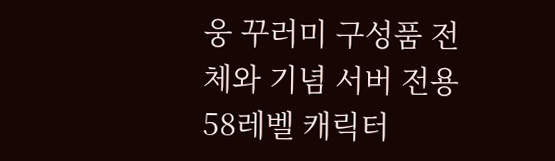웅 꾸러미 구성품 전체와 기념 서버 전용 58레벨 캐릭터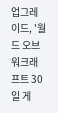업그레이드, '월드 오브 워크래프트 30일 게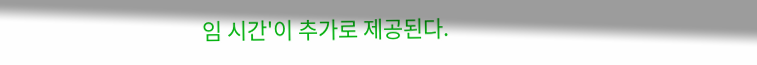임 시간'이 추가로 제공된다.